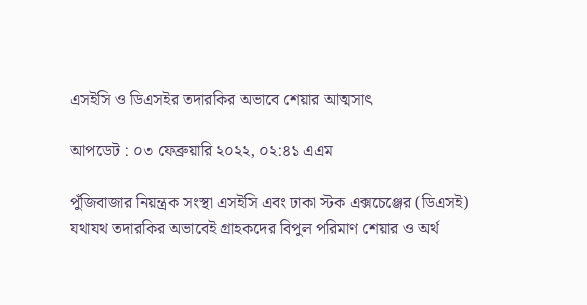এসইসি ও ডিএসইর তদারকির অভাবে শেয়ার আত্মসাৎ

আপডেট : ০৩ ফেব্রুয়ারি ২০২২, ০২:৪১ এএম

পুঁজিবাজার নিয়ন্ত্রক সংস্থা এসইসি এবং ঢাকা স্টক এক্সচেঞ্জের (ডিএসই) যথাযথ তদারকির অভাবেই গ্রাহকদের বিপুল পরিমাণ শেয়ার ও অর্থ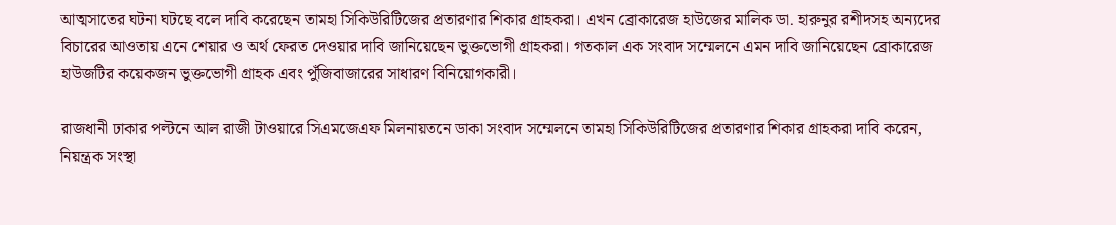আত্মসাতের ঘটনা ঘটছে বলে দাবি করেছেন তামহা সিকিউরিটিজের প্রতারণার শিকার গ্রাহকরা। এখন ব্রোকারেজ হাউজের মালিক ডা. হারুনুর রশীদসহ অন্যদের বিচারের আওতায় এনে শেয়ার ও অর্থ ফেরত দেওয়ার দাবি জানিয়েছেন ভুক্তভোগী গ্রাহকরা। গতকাল এক সংবাদ সম্মেলনে এমন দাবি জানিয়েছেন ব্রোকারেজ হাউজটির কয়েকজন ভুক্তভোগী গ্রাহক এবং পুঁজিবাজারের সাধারণ বিনিয়োগকারী।

রাজধানী ঢাকার পল্টনে আল রাজী টাওয়ারে সিএমজেএফ মিলনায়তনে ডাকা সংবাদ সম্মেলনে তামহা সিকিউরিটিজের প্রতারণার শিকার গ্রাহকরা দাবি করেন, নিয়ন্ত্রক সংস্থা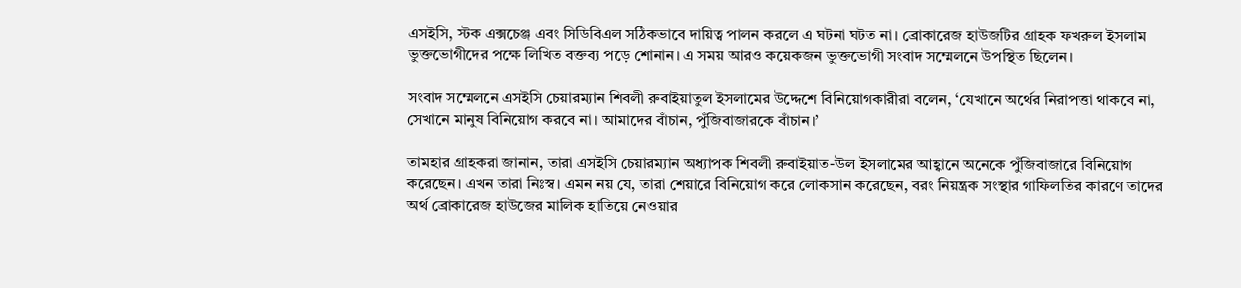এসইসি, স্টক এক্সচেঞ্জ এবং সিডিবিএল সঠিকভাবে দায়িত্ব পালন করলে এ ঘটনা ঘটত না। ব্রোকারেজ হাউজটির গ্রাহক ফখরুল ইসলাম ভুক্তভোগীদের পক্ষে লিখিত বক্তব্য পড়ে শোনান। এ সময় আরও কয়েকজন ভুক্তভোগী সংবাদ সম্মেলনে উপস্থিত ছিলেন।

সংবাদ সম্মেলনে এসইসি চেয়ারম্যান শিবলী রুবাইয়াতুল ইসলামের উদ্দেশে বিনিয়োগকারীরা বলেন, ‘যেখানে অর্থের নিরাপত্তা থাকবে না, সেখানে মানুষ বিনিয়োগ করবে না। আমাদের বাঁচান, পুঁজিবাজারকে বাঁচান।’

তামহার গ্রাহকরা জানান, তারা এসইসি চেয়ারম্যান অধ্যাপক শিবলী রুবাইয়াত-উল ইসলামের আহ্বানে অনেকে পুঁজিবাজারে বিনিয়োগ করেছেন। এখন তারা নিঃস্ব। এমন নয় যে, তারা শেয়ারে বিনিয়োগ করে লোকসান করেছেন, বরং নিয়ন্ত্রক সংস্থার গাফিলতির কারণে তাদের অর্থ ব্রোকারেজ হাউজের মালিক হাতিয়ে নেওয়ার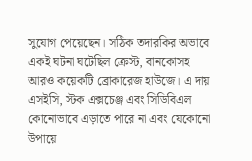সুযোগ পেয়েছেন। সঠিক তদারকির অভাবে একই ঘটনা ঘটেছিল ক্রেস্ট, বানকোসহ আরও কয়েকটি ব্রোকারেজ হাউজে। এ দায় এসইসি, স্টক এক্সচেঞ্জ এবং সিডিবিএল কোনোভাবে এড়াতে পারে না এবং যেকোনো উপায়ে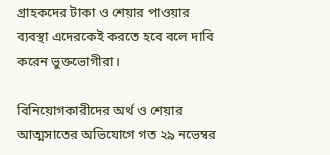গ্রাহকদের টাকা ও শেয়ার পাওয়ার ব্যবস্থা এদেরকেই করতে হবে বলে দাবি করেন ভুক্তভোগীরা।

বিনিয়োগকারীদের অর্থ ও শেয়ার আত্মসাতের অভিযোগে গত ২৯ নভেম্বর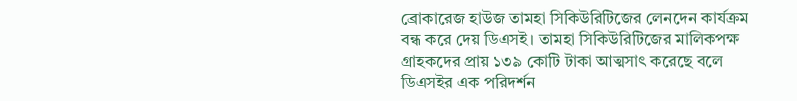ব্রোকারেজ হাউজ তামহা সিকিউরিটিজের লেনদেন কার্যক্রম বন্ধ করে দেয় ডিএসই। তামহা সিকিউরিটিজের মালিকপক্ষ গ্রাহকদের প্রায় ১৩৯ কোটি টাকা আত্মসাৎ করেছে বলে ডিএসইর এক পরিদর্শন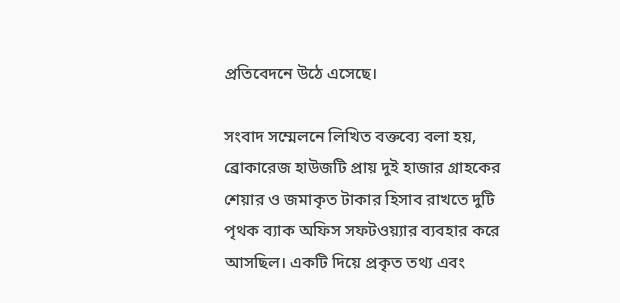প্রতিবেদনে উঠে এসেছে।

সংবাদ সম্মেলনে লিখিত বক্তব্যে বলা হয়, ব্রোকারেজ হাউজটি প্রায় দুই হাজার গ্রাহকের শেয়ার ও জমাকৃত টাকার হিসাব রাখতে দুটি পৃথক ব্যাক অফিস সফটওয়্যার ব্যবহার করে আসছিল। একটি দিয়ে প্রকৃত তথ্য এবং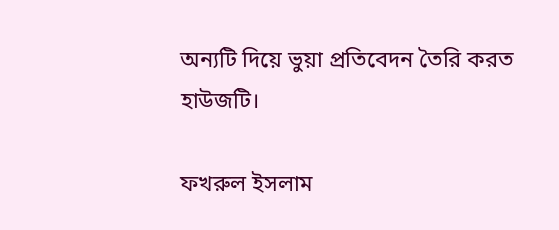অন্যটি দিয়ে ভুয়া প্রতিবেদন তৈরি করত হাউজটি।

ফখরুল ইসলাম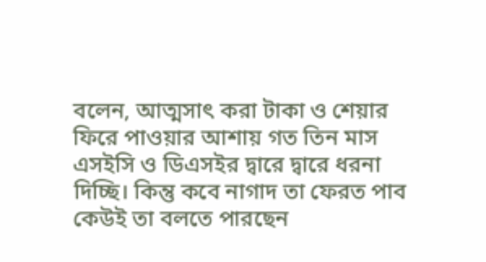বলেন, আত্মসাৎ করা টাকা ও শেয়ার ফিরে পাওয়ার আশায় গত তিন মাস এসইসি ও ডিএসইর দ্বারে দ্বারে ধরনা দিচ্ছি। কিন্তু কবে নাগাদ তা ফেরত পাব কেউই তা বলতে পারছেন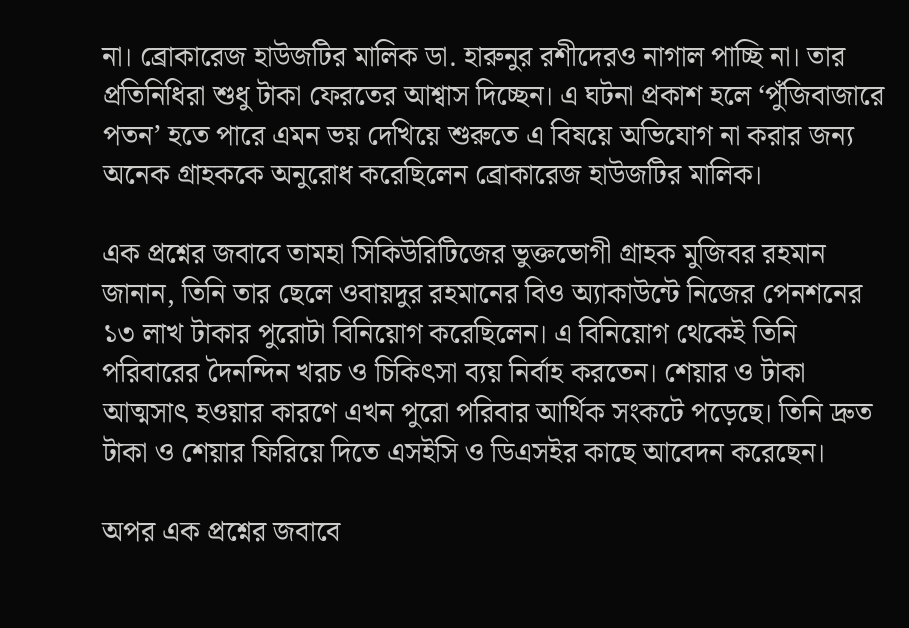না। ব্রোকারেজ হাউজটির মালিক ডা. হারুনুর রশীদেরও নাগাল পাচ্ছি না। তার প্রতিনিধিরা শুধু টাকা ফেরতের আশ্বাস দিচ্ছেন। এ ঘটনা প্রকাশ হলে ‘পুঁজিবাজারে পতন’ হতে পারে এমন ভয় দেখিয়ে শুরুতে এ বিষয়ে অভিযোগ না করার জন্য অনেক গ্রাহককে অনুরোধ করেছিলেন ব্রোকারেজ হাউজটির মালিক।

এক প্রশ্নের জবাবে তামহা সিকিউরিটিজের ভুক্তভোগী গ্রাহক মুজিবর রহমান জানান, তিনি তার ছেলে ওবায়দুর রহমানের বিও অ্যাকাউন্টে নিজের পেনশনের ১৩ লাখ টাকার পুরোটা বিনিয়োগ করেছিলেন। এ বিনিয়োগ থেকেই তিনি পরিবারের দৈনন্দিন খরচ ও চিকিৎসা ব্যয় নির্বাহ করতেন। শেয়ার ও টাকা আত্মসাৎ হওয়ার কারণে এখন পুরো পরিবার আর্থিক সংকটে পড়েছে। তিনি দ্রুত টাকা ও শেয়ার ফিরিয়ে দিতে এসইসি ও ডিএসইর কাছে আবেদন করেছেন।

অপর এক প্রশ্নের জবাবে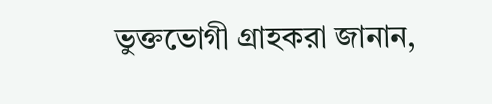ভুক্তভোগী গ্রাহকরা জানান,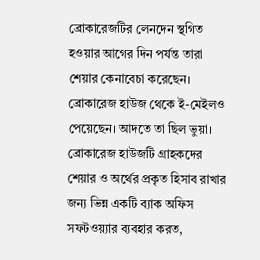ব্রোকারেজটির লেনদেন স্থগিত হওয়ার আগের দিন পর্যন্ত তারা শেয়ার কেনাবেচা করেছেন। ব্রোকারেজ হাউজ থেকে ই-মেইলও পেয়েছেন। আদতে তা ছিল ভুয়া। ব্রোকারেজ হাউজটি গ্রাহকদের শেয়ার ও অর্থের প্রকৃত হিসাব রাখার জন্য ভিন্ন একটি ব্যাক অফিস সফটওয়্যার ব্যবহার করত,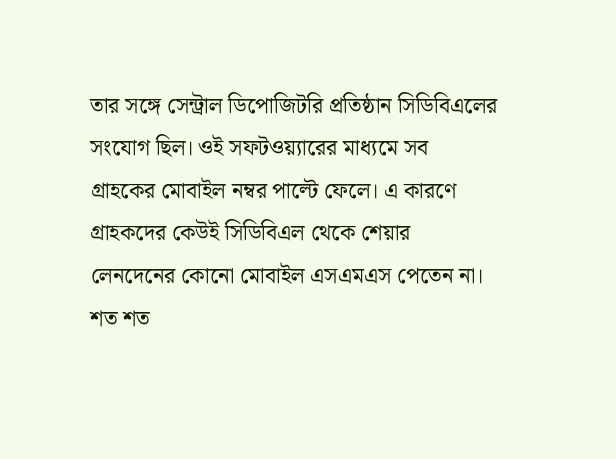তার সঙ্গে সেন্ট্রাল ডিপোজিটরি প্রতিষ্ঠান সিডিবিএলের সংযোগ ছিল। ওই সফটওয়্যারের মাধ্যমে সব গ্রাহকের মোবাইল নম্বর পাল্টে ফেলে। এ কারণে গ্রাহকদের কেউই সিডিবিএল থেকে শেয়ার লেনদেনের কোনো মোবাইল এসএমএস পেতেন না। শত শত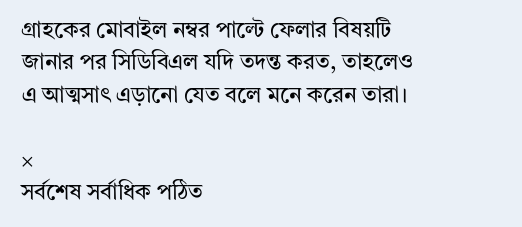গ্রাহকের মোবাইল নম্বর পাল্টে ফেলার বিষয়টি জানার পর সিডিবিএল যদি তদন্ত করত, তাহলেও এ আত্মসাৎ এড়ানো যেত বলে মনে করেন তারা।

×
সর্বশেষ সর্বাধিক পঠিত